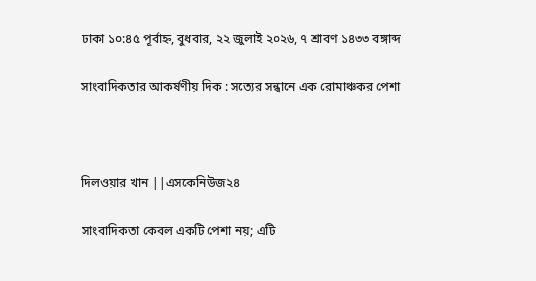ঢাকা ১০:৪৫ পূর্বাহ্ন, বুধবার, ২২ জুলাই ২০২৬, ৭ শ্রাবণ ১৪৩৩ বঙ্গাব্দ

সাংবাদিকতার আকর্ষণীয় দিক : সত্যের সন্ধানে এক রোমাঞ্চকর পেশা



দিলওয়ার খান ||এসকেনিউজ২৪

সাংবাদিকতা কেবল একটি পেশা নয়; এটি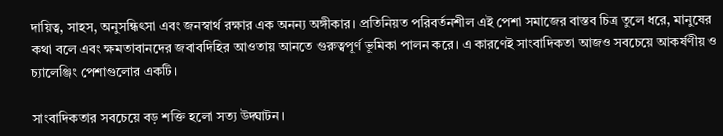দায়িত্ব, সাহস, অনুসন্ধিৎসা এবং জনস্বার্থ রক্ষার এক অনন্য অঙ্গীকার। প্রতিনিয়ত পরিবর্তনশীল এই পেশা সমাজের বাস্তব চিত্র তুলে ধরে, মানুষের কথা বলে এবং ক্ষমতাবানদের জবাবদিহির আওতায় আনতে গুরুত্বপূর্ণ ভূমিকা পালন করে। এ কারণেই সাংবাদিকতা আজও সবচেয়ে আকর্ষণীয় ও চ্যালেঞ্জিং পেশাগুলোর একটি।

সাংবাদিকতার সবচেয়ে বড় শক্তি হলো সত্য উদ্ঘাটন।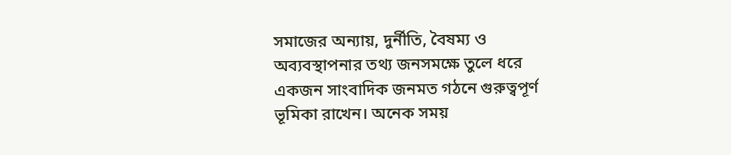সমাজের অন্যায়, দুর্নীতি, বৈষম্য ও অব্যবস্থাপনার তথ্য জনসমক্ষে তুলে ধরে একজন সাংবাদিক জনমত গঠনে গুরুত্বপূর্ণ ভূমিকা রাখেন। অনেক সময়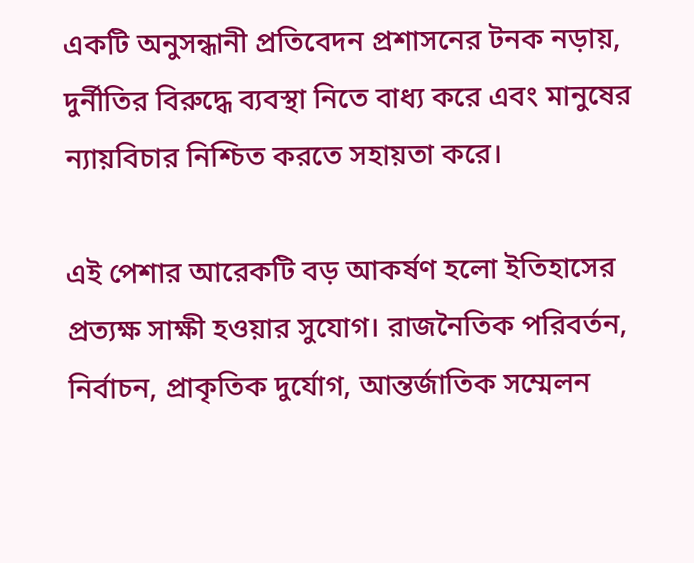একটি অনুসন্ধানী প্রতিবেদন প্রশাসনের টনক নড়ায়, দুর্নীতির বিরুদ্ধে ব্যবস্থা নিতে বাধ্য করে এবং মানুষের ন্যায়বিচার নিশ্চিত করতে সহায়তা করে।

এই পেশার আরেকটি বড় আকর্ষণ হলো ইতিহাসের প্রত্যক্ষ সাক্ষী হওয়ার সুযোগ। রাজনৈতিক পরিবর্তন, নির্বাচন, প্রাকৃতিক দুর্যোগ, আন্তর্জাতিক সম্মেলন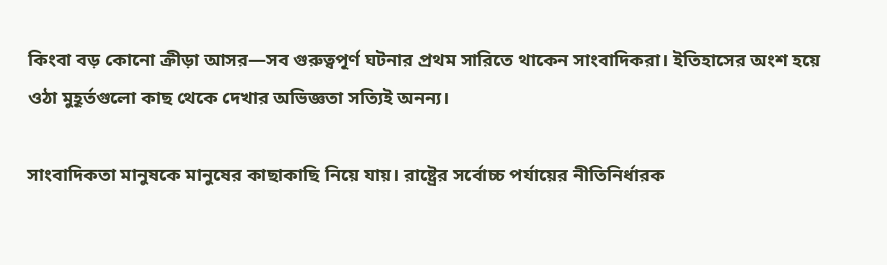কিংবা বড় কোনো ক্রীড়া আসর—সব গুরুত্বপূর্ণ ঘটনার প্রথম সারিতে থাকেন সাংবাদিকরা। ইতিহাসের অংশ হয়ে ওঠা মুহূর্তগুলো কাছ থেকে দেখার অভিজ্ঞতা সত্যিই অনন্য।

সাংবাদিকতা মানুষকে মানুষের কাছাকাছি নিয়ে যায়। রাষ্ট্রের সর্বোচ্চ পর্যায়ের নীতিনির্ধারক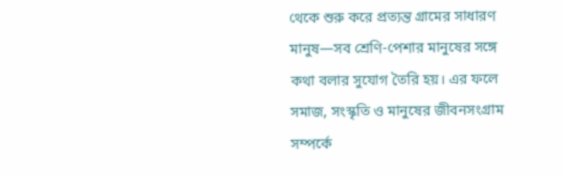থেকে শুরু করে প্রত্যন্ত গ্রামের সাধারণ মানুষ—সব শ্রেণি-পেশার মানুষের সঙ্গে কথা বলার সুযোগ তৈরি হয়। এর ফলে সমাজ, সংস্কৃতি ও মানুষের জীবনসংগ্রাম সম্পর্কে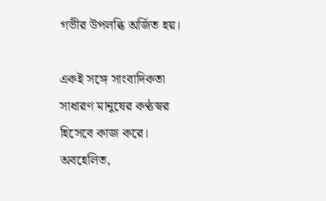গভীর উপলব্ধি অর্জিত হয়।

একই সঙ্গে সাংবাদিকতা সাধারণ মানুষের কণ্ঠস্বর হিসেবে কাজ করে। অবহেলিত,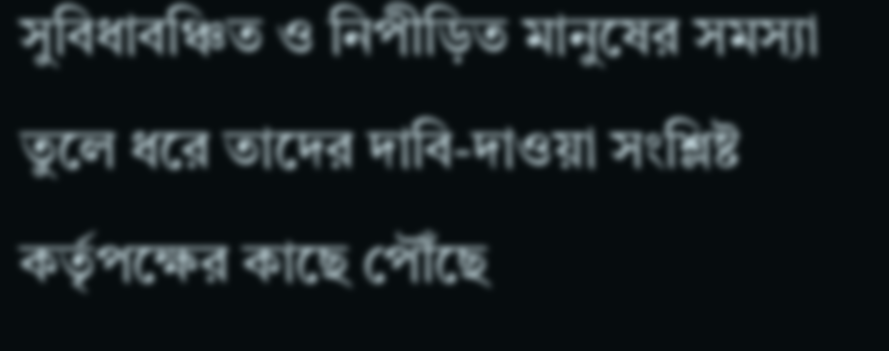সুবিধাবঞ্চিত ও নিপীড়িত মানুষের সমস্যা তুলে ধরে তাদের দাবি-দাওয়া সংশ্লিষ্ট কর্তৃপক্ষের কাছে পৌঁছে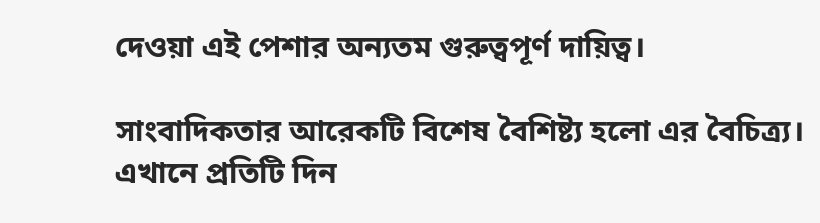দেওয়া এই পেশার অন্যতম গুরুত্বপূর্ণ দায়িত্ব।

সাংবাদিকতার আরেকটি বিশেষ বৈশিষ্ট্য হলো এর বৈচিত্র্য। এখানে প্রতিটি দিন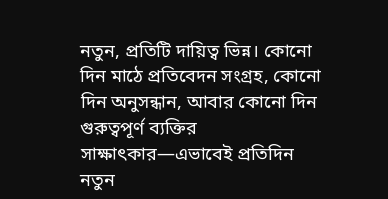নতুন, প্রতিটি দায়িত্ব ভিন্ন। কোনো দিন মাঠে প্রতিবেদন সংগ্রহ, কোনো দিন অনুসন্ধান, আবার কোনো দিন গুরুত্বপূর্ণ ব্যক্তির সাক্ষাৎকার—এভাবেই প্রতিদিন নতুন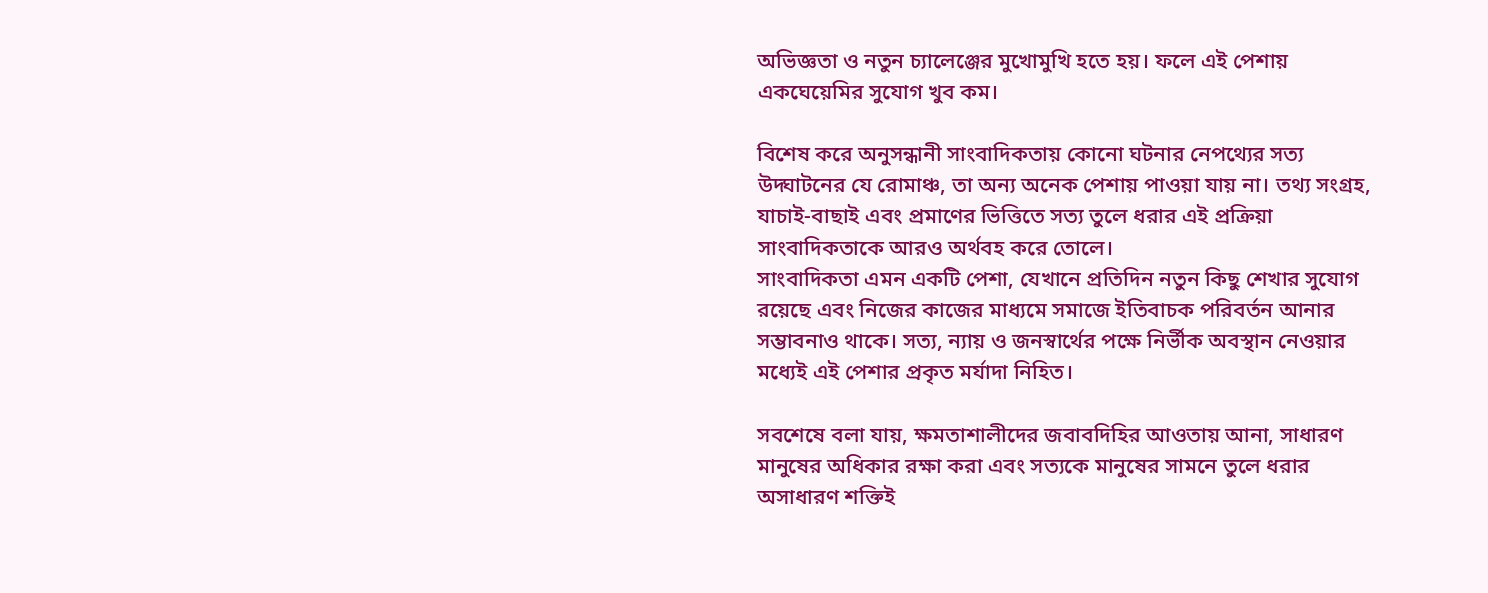অভিজ্ঞতা ও নতুন চ্যালেঞ্জের মুখোমুখি হতে হয়। ফলে এই পেশায় একঘেয়েমির সুযোগ খুব কম।

বিশেষ করে অনুসন্ধানী সাংবাদিকতায় কোনো ঘটনার নেপথ্যের সত্য উদ্ঘাটনের যে রোমাঞ্চ, তা অন্য অনেক পেশায় পাওয়া যায় না। তথ্য সংগ্রহ, যাচাই-বাছাই এবং প্রমাণের ভিত্তিতে সত্য তুলে ধরার এই প্রক্রিয়া সাংবাদিকতাকে আরও অর্থবহ করে তোলে।
সাংবাদিকতা এমন একটি পেশা, যেখানে প্রতিদিন নতুন কিছু শেখার সুযোগ রয়েছে এবং নিজের কাজের মাধ্যমে সমাজে ইতিবাচক পরিবর্তন আনার সম্ভাবনাও থাকে। সত্য, ন্যায় ও জনস্বার্থের পক্ষে নির্ভীক অবস্থান নেওয়ার মধ্যেই এই পেশার প্রকৃত মর্যাদা নিহিত।

সবশেষে বলা যায়, ক্ষমতাশালীদের জবাবদিহির আওতায় আনা, সাধারণ মানুষের অধিকার রক্ষা করা এবং সত্যকে মানুষের সামনে তুলে ধরার অসাধারণ শক্তিই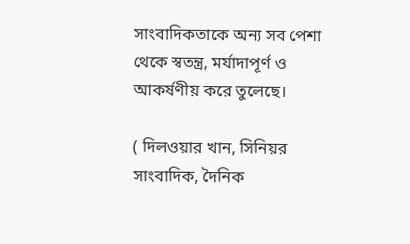সাংবাদিকতাকে অন্য সব পেশা থেকে স্বতন্ত্র, মর্যাদাপূর্ণ ও আকর্ষণীয় করে তুলেছে।

( দিলওয়ার খান, সিনিয়র সাংবাদিক, দৈনিক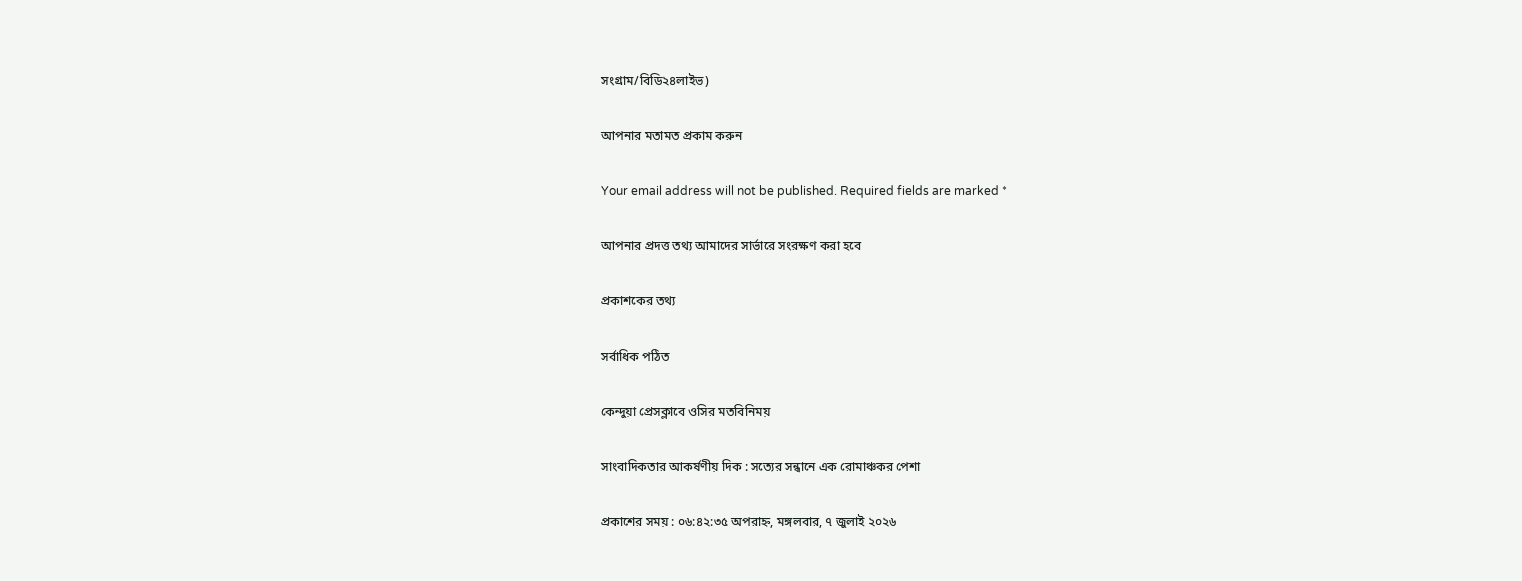সংগ্রাম/বিডি২৪লাইভ)

আপনার মতামত প্রকাম করুন

Your email address will not be published. Required fields are marked *

আপনার প্রদত্ত তথ্য আমাদের সার্ভারে সংরক্ষণ করা হবে

প্রকাশকের তথ্য

সর্বাধিক পঠিত

কেন্দুয়া প্রেসক্লাবে ওসির মতবিনিময়

সাংবাদিকতার আকর্ষণীয় দিক : সত্যের সন্ধানে এক রোমাঞ্চকর পেশা

প্রকাশের সময় : ০৬:৪২:৩৫ অপরাহ্ন, মঙ্গলবার, ৭ জুলাই ২০২৬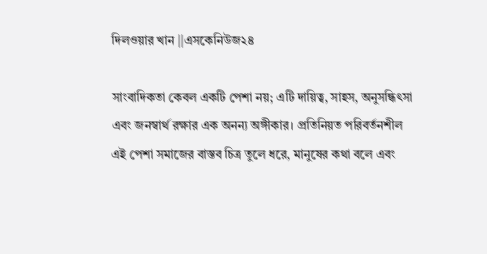দিলওয়ার খান ||এসকেনিউজ২৪

সাংবাদিকতা কেবল একটি পেশা নয়; এটি দায়িত্ব, সাহস, অনুসন্ধিৎসা এবং জনস্বার্থ রক্ষার এক অনন্য অঙ্গীকার। প্রতিনিয়ত পরিবর্তনশীল এই পেশা সমাজের বাস্তব চিত্র তুলে ধরে, মানুষের কথা বলে এবং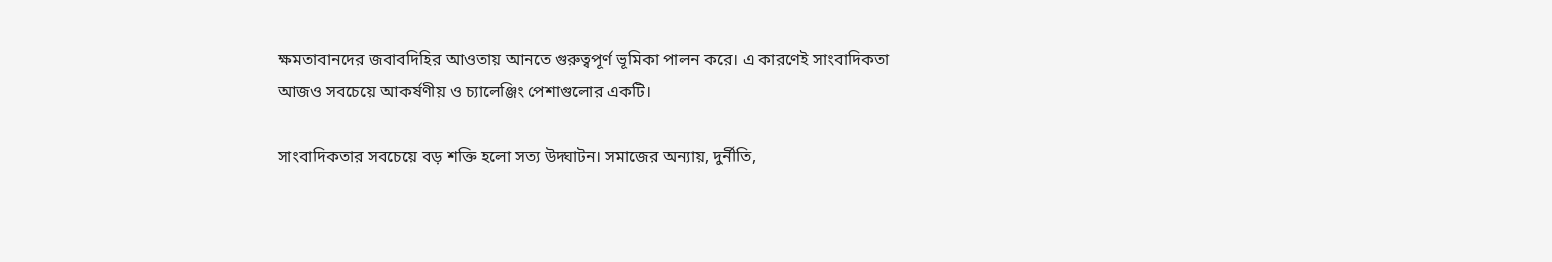ক্ষমতাবানদের জবাবদিহির আওতায় আনতে গুরুত্বপূর্ণ ভূমিকা পালন করে। এ কারণেই সাংবাদিকতা আজও সবচেয়ে আকর্ষণীয় ও চ্যালেঞ্জিং পেশাগুলোর একটি।

সাংবাদিকতার সবচেয়ে বড় শক্তি হলো সত্য উদ্ঘাটন। সমাজের অন্যায়, দুর্নীতি,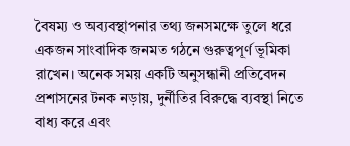বৈষম্য ও অব্যবস্থাপনার তথ্য জনসমক্ষে তুলে ধরে একজন সাংবাদিক জনমত গঠনে গুরুত্বপূর্ণ ভূমিকা রাখেন। অনেক সময় একটি অনুসন্ধানী প্রতিবেদন প্রশাসনের টনক নড়ায়, দুর্নীতির বিরুদ্ধে ব্যবস্থা নিতে বাধ্য করে এবং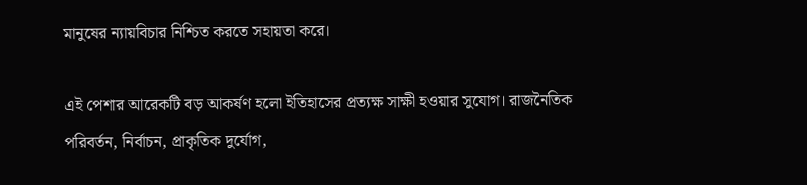মানুষের ন্যায়বিচার নিশ্চিত করতে সহায়তা করে।

এই পেশার আরেকটি বড় আকর্ষণ হলো ইতিহাসের প্রত্যক্ষ সাক্ষী হওয়ার সুযোগ। রাজনৈতিক পরিবর্তন, নির্বাচন, প্রাকৃতিক দুর্যোগ,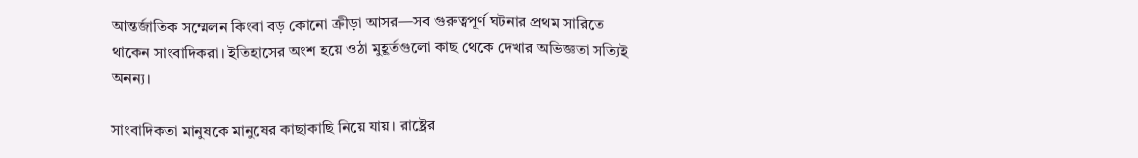আন্তর্জাতিক সম্মেলন কিংবা বড় কোনো ক্রীড়া আসর—সব গুরুত্বপূর্ণ ঘটনার প্রথম সারিতে থাকেন সাংবাদিকরা। ইতিহাসের অংশ হয়ে ওঠা মুহূর্তগুলো কাছ থেকে দেখার অভিজ্ঞতা সত্যিই অনন্য।

সাংবাদিকতা মানুষকে মানুষের কাছাকাছি নিয়ে যায়। রাষ্ট্রের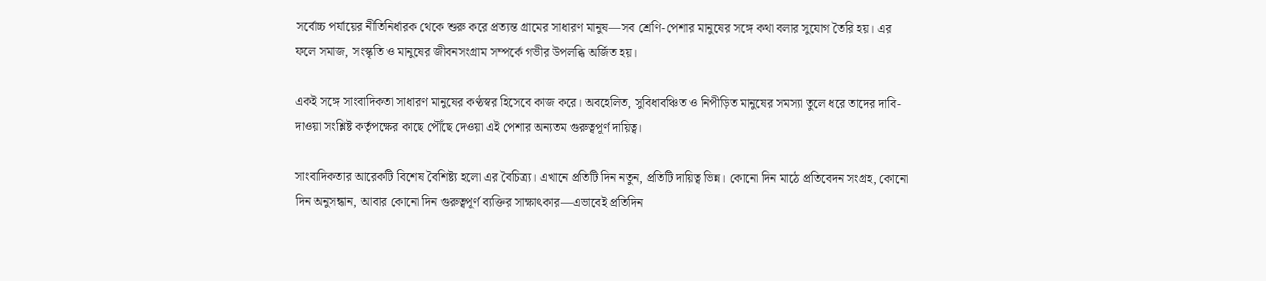সর্বোচ্চ পর্যায়ের নীতিনির্ধারক থেকে শুরু করে প্রত্যন্ত গ্রামের সাধারণ মানুষ—সব শ্রেণি-পেশার মানুষের সঙ্গে কথা বলার সুযোগ তৈরি হয়। এর ফলে সমাজ, সংস্কৃতি ও মানুষের জীবনসংগ্রাম সম্পর্কে গভীর উপলব্ধি অর্জিত হয়।

একই সঙ্গে সাংবাদিকতা সাধারণ মানুষের কণ্ঠস্বর হিসেবে কাজ করে। অবহেলিত, সুবিধাবঞ্চিত ও নিপীড়িত মানুষের সমস্যা তুলে ধরে তাদের দাবি-দাওয়া সংশ্লিষ্ট কর্তৃপক্ষের কাছে পৌঁছে দেওয়া এই পেশার অন্যতম গুরুত্বপূর্ণ দায়িত্ব।

সাংবাদিকতার আরেকটি বিশেষ বৈশিষ্ট্য হলো এর বৈচিত্র্য। এখানে প্রতিটি দিন নতুন, প্রতিটি দায়িত্ব ভিন্ন। কোনো দিন মাঠে প্রতিবেদন সংগ্রহ, কোনো দিন অনুসন্ধান, আবার কোনো দিন গুরুত্বপূর্ণ ব্যক্তির সাক্ষাৎকার—এভাবেই প্রতিদিন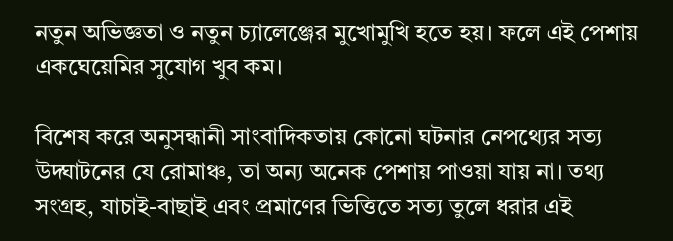নতুন অভিজ্ঞতা ও নতুন চ্যালেঞ্জের মুখোমুখি হতে হয়। ফলে এই পেশায় একঘেয়েমির সুযোগ খুব কম।

বিশেষ করে অনুসন্ধানী সাংবাদিকতায় কোনো ঘটনার নেপথ্যের সত্য উদ্ঘাটনের যে রোমাঞ্চ, তা অন্য অনেক পেশায় পাওয়া যায় না। তথ্য সংগ্রহ, যাচাই-বাছাই এবং প্রমাণের ভিত্তিতে সত্য তুলে ধরার এই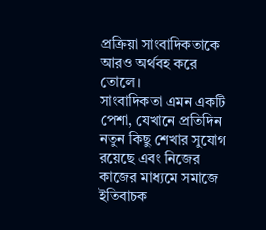প্রক্রিয়া সাংবাদিকতাকে আরও অর্থবহ করে তোলে।
সাংবাদিকতা এমন একটি পেশা, যেখানে প্রতিদিন নতুন কিছু শেখার সুযোগ রয়েছে এবং নিজের কাজের মাধ্যমে সমাজে ইতিবাচক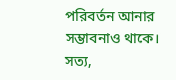পরিবর্তন আনার সম্ভাবনাও থাকে। সত্য,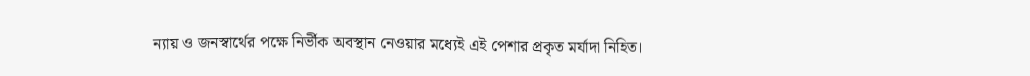ন্যায় ও জনস্বার্থের পক্ষে নির্ভীক অবস্থান নেওয়ার মধ্যেই এই পেশার প্রকৃত মর্যাদা নিহিত।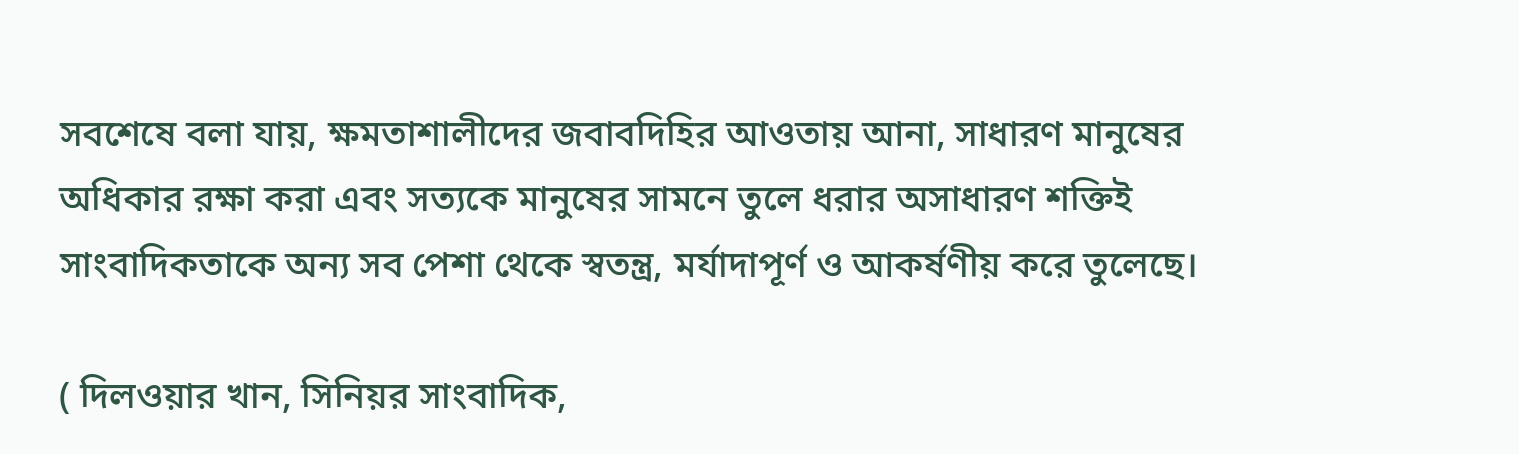সবশেষে বলা যায়, ক্ষমতাশালীদের জবাবদিহির আওতায় আনা, সাধারণ মানুষের অধিকার রক্ষা করা এবং সত্যকে মানুষের সামনে তুলে ধরার অসাধারণ শক্তিই সাংবাদিকতাকে অন্য সব পেশা থেকে স্বতন্ত্র, মর্যাদাপূর্ণ ও আকর্ষণীয় করে তুলেছে।

( দিলওয়ার খান, সিনিয়র সাংবাদিক,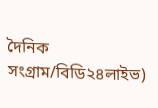দৈনিক সংগ্রাম/বিডি২৪লাইভ)